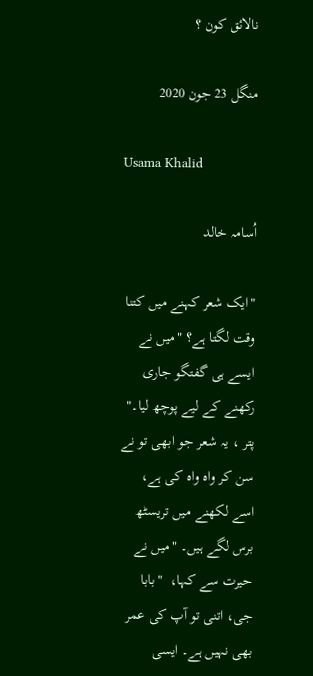نالائق کون ؟

منگل 23 جون 2020

Usama Khalid

اُسامہ خالد

"ایک شعر کہنے میں کتنا وقت لگتا ہے؟ "میں نے ایسے ہی گفتگو جاری رکھنے کے لیے پوچھ لیا۔" پتر ، یہ شعر جو ابھی تو نے سن کر واہ واہ کی ہے، اسے لکھنے میں تریسٹھ برس لگے ہیں۔ "میں نے حیرت سے کہا،  "بابا جی، اتنی تو آپ کی عمر بھی نہیں ہے۔ ایسی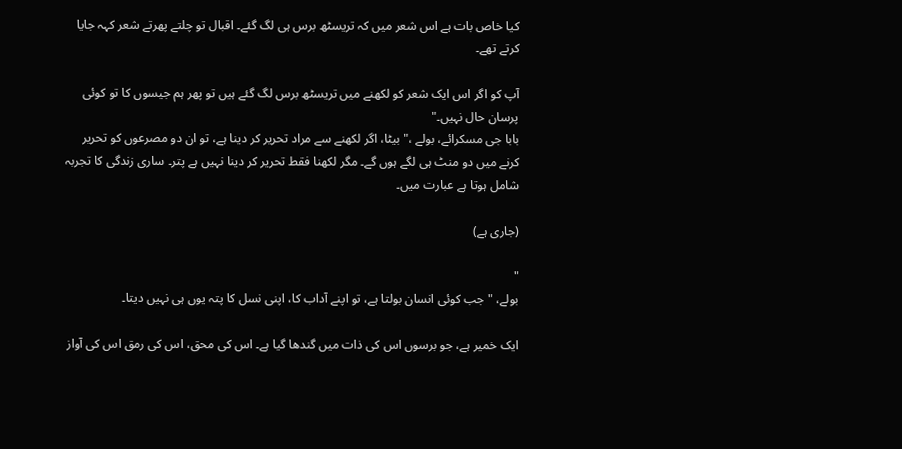کیا خاص بات ہے اس شعر میں کہ تریسٹھ برس ہی لگ گئے۔ اقبال تو چلتے پھرتے شعر کہہ جایا کرتے تھے۔

آپ کو اگر اس ایک شعر کو لکھنے میں تریسٹھ برس لگ گئے ہیں تو پھر ہم جیسوں کا تو کوئی پرسان حال نہیں۔"
بابا جی مسکرائے، بولے ،"بیٹا، اگر لکھنے سے مراد تحریر کر دینا ہے، تو ان دو مصرعوں کو تحریر کرنے میں دو منٹ ہی لگے ہوں گے۔ مگر لکھنا فقط تحریر کر دینا نہیں ہے پتر۔ ساری زندگی کا تجربہ شامل ہوتا ہے عبارت میں۔

(جاری ہے)

"
بولے، "جب کوئی انسان بولتا ہے، تو اپنے آداب کا، اپنی نسل کا پتہ یوں ہی نہیں دیتا۔

ایک خمیر ہے، جو برسوں اس کی ذات میں گندھا گیا ہے۔ اس کی محق، اس کی رمق اس کی آواز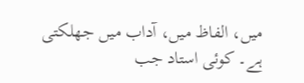میں، الفاظ میں، آداب میں جھلکتی ہے۔ کوئی استاد جب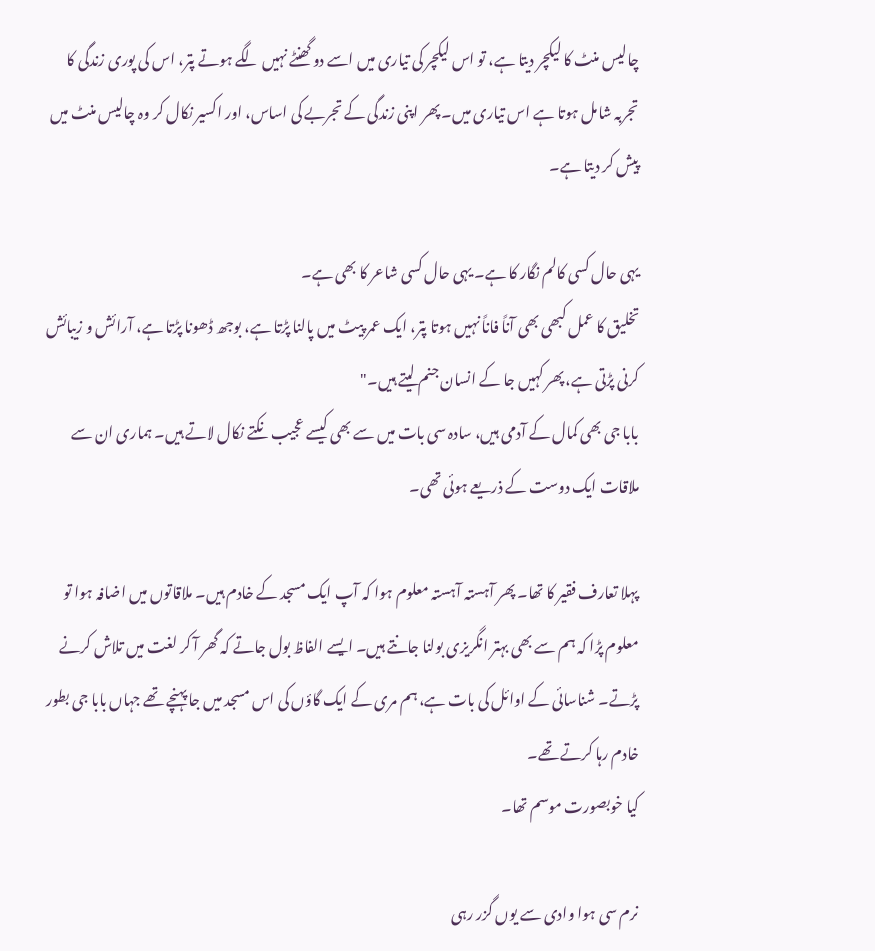چالیس منٹ کا لیکچر دیتا ہے، تو اس لیکچر کی تیاری میں اسے دو گھنٹے نہیں لگے ہوتے پتر، اس کی پوری زندگی کا تجربہ شامل ہوتا ہے اس تیاری میں۔ پھر اپنی زندگی کے تجربے کی اساس، اور اکسیر نکال کر وہ چالیس منٹ میں پیش کر دیتا ہے۔

یہی حال کسی کالم نگار کا ہے۔ یہی حال کسی شاعر کا بھی ہے۔
تخلیق کا عمل کبھی بھی آناً فاناً نہیں ہوتا پتر، ایک عمر پیٹ میں پالنا پڑتا ہے، بوجھ ڈھونا پڑتا ہے، آرائش و زیبائش کرنی پڑتی ہے، پھر کہیں جا کے انسان جنم لیتے ہیں۔"
بابا جی بھی کمال کے آدمی ہیں، سادہ سی بات میں سے بھی کیسے عجیب نکتے نکال لاتے ہیں۔ ہماری ان سے ملاقات ایک دوست کے ذریعے ہوئی تھی۔

پہلا تعارف فقیر کا تھا۔ پھر آہستہ آہستہ معلوم ہوا کہ آپ ایک مسجد کے خادم ہیں۔ ملاقاتوں میں اضافہ ہوا تو معلوم پڑا کہ ہم سے بھی بہتر انگریزی بولنا جانتے ہیں۔ ایسے الفاظ بول جاتے کہ گھر آ کر لغت میں تلاش کرنے پڑتے۔ شناسائی کے اوائل کی بات ہے، ہم مری کے ایک گاؤں کی اس مسجد میں جا پہنچے تھے جہاں بابا جی بطور خادم رہا کرتے تھے۔
کیا خوبصورت موسم تھا۔

نرم سی ہوا وادی سے یوں گزر رہی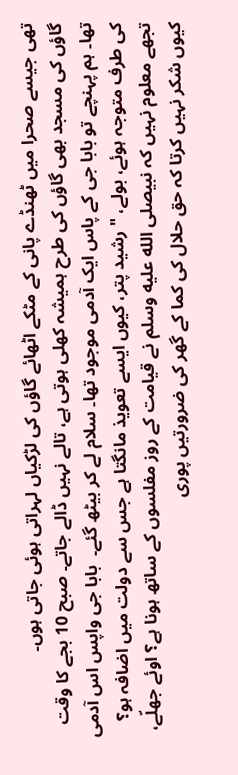تھی جیسے صحرا میں ٹھنڈے پانی کے مٹکے اٹھائے گاؤں کی لڑکیاں لہراتی ہوئی جاتی ہوں۔
گاؤں کی مسجد بھی گاؤں کی طرح ہمیشہ کھلی ہوتی ہے، تالے نہیں ڈالے جاتے۔ صبح 10 بجے کا وقت تھا۔ ہم پہنچے تو بابا جی کے پاس ایک آدمی موجود تھا۔ سلام لے کر بیٹھ گئے۔  بابا جی واپس اس آدمی کی طرف متوجہ ہوئے، بولے، " رشید پتر، کیوں ایسے تعویذ مانگتا ہے جس سے دولت میں اضافہ ہو؟ تجھے معلوم نہیں کہ نبیصلى الله عليه وسلم نے قیامت کے روز مفلسوں کے ساتھ ہونا ہے؟ اوئے جھلّے، کیوں شکر نہیں کرتا کہ حق حلال کی کما کے گھر کی ضرورتیں پوری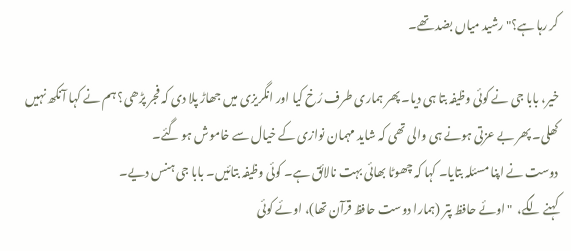کر رہا ہے؟" رشید میاں بضد تھے۔

خیر، بابا جی نے کوئی وظیفہ بتا ہی دیا۔ پھر ہماری طرف رُخ کیا اور انگریزی میں جھاڑ پلا دی کہ فجر پڑھی؟ ہم نے کہا آنکھ نہیں کھلی۔ پھر بے عزتی ہونے ہی والی تھی کہ شاید مہمان نوازی کے خیال سے خاموش ہو گئے۔
دوست نے اپنا مسئلہ بتایا۔ کہا کہ چھوٹا بھائی بہت نالائق ہے۔ کوئی وظیفہ بتائیں۔ بابا جی ہنس دیے۔
کہنے لگے،  "اوئے حافظ پتر (ہمارا دوست حافظ قرآن تھا)، اوئے کوئی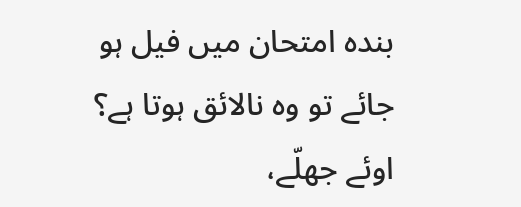بندہ امتحان میں فیل ہو جائے تو وہ نالائق ہوتا ہے؟ اوئے جھلّے،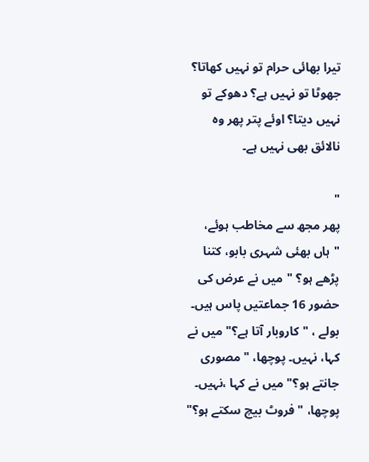تیرا بھائی حرام تو نہیں کھاتا؟ جھوٹا تو نہیں ہے؟ دھوکے تو نہیں دیتا؟ اوئے پتر پھر وہ نالائق بھی نہیں ہے۔

"
پھر مجھ سے مخاطب ہوئے، "ہاں بھئی شہری بابو، کتنا پڑھے ہو؟ "میں نے عرض کی حضور 16 جماعتیں پاس ہیں۔ بولے ، "کاروبار آتا ہے؟" میں نے کہا، نہیں۔ پوچھا، " مصوری جانتے ہو؟" میں نے کہا ،نہیں۔ پوچھا، " فروٹ بیچ سکتے ہو؟"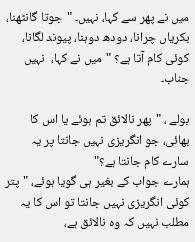میں نے پھر سے کہا، نہیں۔ "جوتا گانٹھنا، بکریاں چرانا، دودھ دوہنا، پیوند لگانا، کوئی کام آتا ہے؟ "میں نے کہا،  نہیں جناب۔

بولے ، "پھر نالائق تم ہوئے یا اس کا بھائی، جو انگریزی نہیں جانتا پر یہ سارے کام جانتا ہے؟"
ہمارے جواب کے بغیر ہی گویا ہوئے، "پتر کوئی انگریزی نہیں جانتا تو اس کا یہ مطلب نہیں کہ وہ نالائق ہے،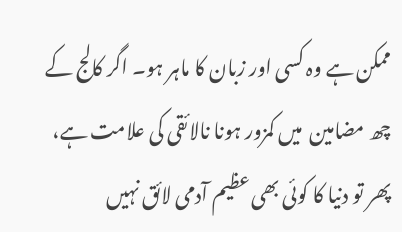ممکن ہے وہ کسی اور زبان کا ماہر ہو۔ اگر کالج کے چھ مضامین  میں کمزور ہونا نالائقی کی علامت ہے، پھر تو دنیا کا کوئی بھی عظیم آدمی لائق نہیں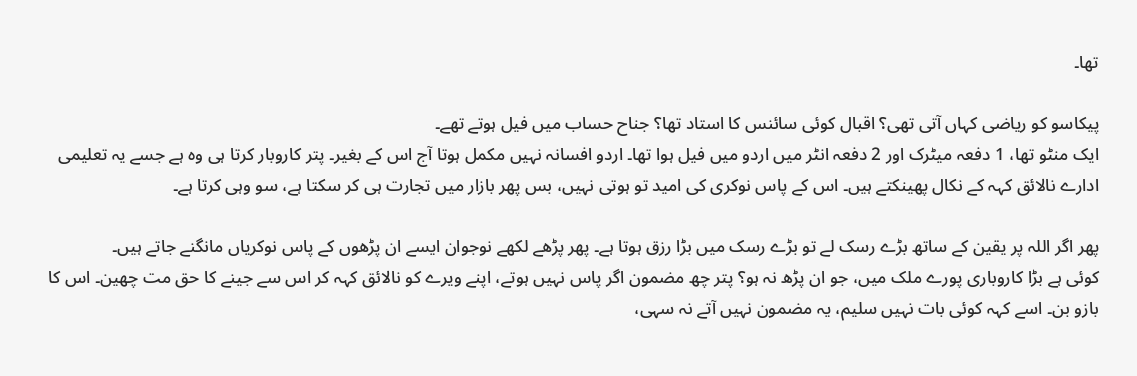تھا۔

پیکاسو کو ریاضی کہاں آتی تھی؟ اقبال کوئی سائنس کا استاد تھا؟ جناح حساب میں فیل ہوتے تھے۔
ایک منٹو تھا، 1 دفعہ میٹرک اور 2 دفعہ انٹر میں اردو میں فیل ہوا تھا۔ اردو افسانہ نہیں مکمل ہوتا آج اس کے بغیر۔ پتر کاروبار کرتا ہی وہ ہے جسے یہ تعلیمی ادارے نالائق کہہ کے نکال پھینکتے ہیں۔ اس کے پاس نوکری کی امید تو ہوتی نہیں، بس پھر بازار میں تجارت ہی کر سکتا ہے، سو وہی کرتا ہے۔

پھر اگر اللہ پر یقین کے ساتھ بڑے رسک لے تو بڑے رسک میں بڑا رزق ہوتا ہے۔ پھر پڑھے لکھے نوجوان ایسے ان پڑھوں کے پاس نوکریاں مانگنے جاتے ہیں۔
کوئی ہے بڑا کاروباری پورے ملک میں، جو ان پڑھ نہ ہو؟ پتر چھ مضمون اگر پاس نہیں ہوتے، اپنے ویرے کو نالائق کہہ کر اس سے جینے کا حق مت چھین۔ اس کا بازو بن۔ اسے کہہ کوئی بات نہیں سلیم، یہ مضمون نہیں آتے نہ سہی،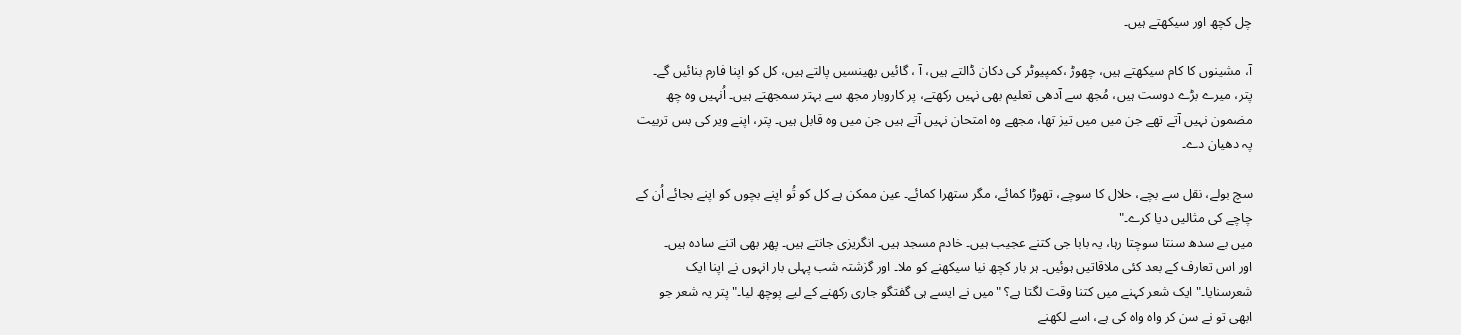چل کچھ اور سیکھتے ہیں۔

آ، مشینوں کا کام سیکھتے ہیں، چھوڑ ،کمپیوٹر کی دکان ڈالتے ہیں، آ ، گائیں بھینسیں پالتے ہیں، کل کو اپنا فارم بنائیں گے۔
پتر، میرے بڑے دوست ہیں، مُجھ سے آدھی تعلیم بھی نہیں رکھتے، پر کاروبار مجھ سے بہتر سمجھتے ہیں۔ اُنہیں وہ چھ مضمون نہیں آتے تھے جن میں میں تیز تھا، مجھے وہ امتحان نہیں آتے ہیں جن میں وہ قابل ہیں۔ پتر، اپنے وير کی بس تربیت پہ دھیان دے۔

سچ بولے، نقل سے بچے، حلال کا سوچے، تھوڑا کمائے، مگر ستھرا کمائے۔ عین ممکن ہے کل کو تُو اپنے بچوں کو اپنے بجائے اُن کے چاچے کی مثالیں دیا کرے۔"
میں بے سدھ سنتا سوچتا رہا، یہ بابا جی کتنے عجیب ہیں۔ خادم مسجد ہیں۔ انگریزی جانتے ہیں۔ پھر بھی اتنے سادہ ہیں۔
اور اس تعارف کے بعد کئی ملاقاتیں ہوئیں۔ ہر بار کچھ نیا سیکھنے کو ملا۔ اور گزشتہ شب پہلی بار انہوں نے اپنا ایک شعرسنایا۔" ایک شعر کہنے میں کتنا وقت لگتا ہے؟ "میں نے ایسے ہی گفتگو جاری رکھنے کے لیے پوچھ لیا۔" پتر یہ شعر جو ابھی تو نے سن کر واہ واہ کی ہے، اسے لکھنے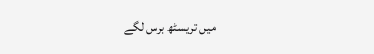میں تریسٹھ برس لگے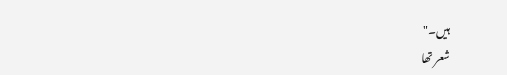ہیں۔"
شعر تھا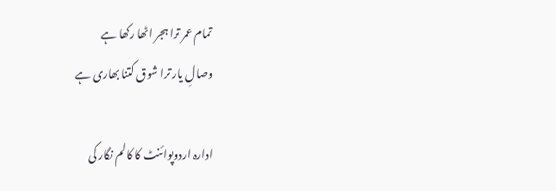تمام عمر ترا ہجر اٹھا رکھا ہے
وصالِ یار ترا شوق کتنا بھاری ہے

ادارہ اردوپوائنٹ کا کالم نگار کی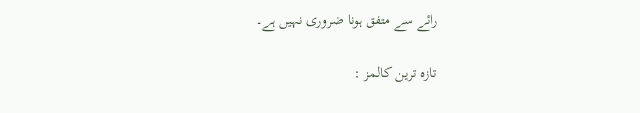رائے سے متفق ہونا ضروری نہیں ہے۔

تازہ ترین کالمز :